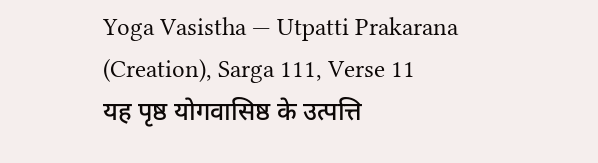Yoga Vasistha — Utpatti Prakarana (Creation), Sarga 111, Verse 11
यह पृष्ठ योगवासिष्ठ के उत्पत्ति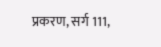प्रकरण, सर्ग 111,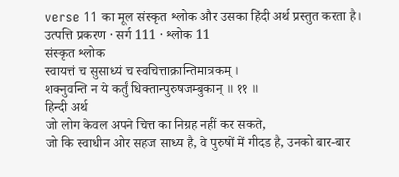verse 11 का मूल संस्कृत श्लोक और उसका हिंदी अर्थ प्रस्तुत करता है।
उत्पत्ति प्रकरण · सर्ग 111 · श्लोक 11
संस्कृत श्लोक
स्वायत्तं च सुसाध्यं च स्वचित्ताक्रान्तिमात्रकम् ।
शक्नुवन्ति न ये कर्तुं धिक्तान्पुरुषजम्बुकान् ॥ ११ ॥
हिन्दी अर्थ
जो लोग केवल अपने चित्त का निग्रह नहीं कर सकते,
जो कि स्वाधीन ओर सहज साध्य है, वे पुरुषों में गीदड है, उनको बार-बार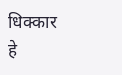धिक्कार हे